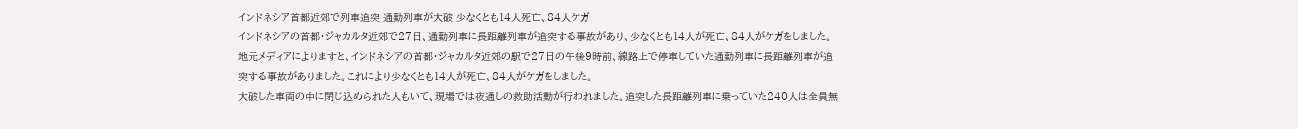インドネシア首都近郊で列車追突 通勤列車が大破 少なくとも14人死亡、84人ケガ
インドネシアの首都・ジャカルタ近郊で27日、通勤列車に長距離列車が追突する事故があり、少なくとも14人が死亡、84人がケガをしました。
地元メディアによりますと、インドネシアの首都・ジャカルタ近郊の駅で27日の午後9時前、線路上で停車していた通勤列車に長距離列車が追突する事故がありました。これにより少なくとも14人が死亡、84人がケガをしました。
大破した車両の中に閉じ込められた人もいて、現場では夜通しの救助活動が行われました。追突した長距離列車に乗っていた240人は全員無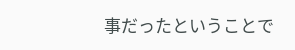事だったということで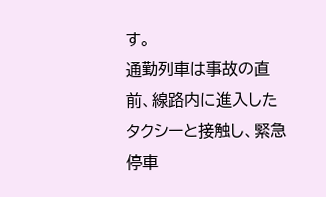す。
通勤列車は事故の直前、線路内に進入したタクシーと接触し、緊急停車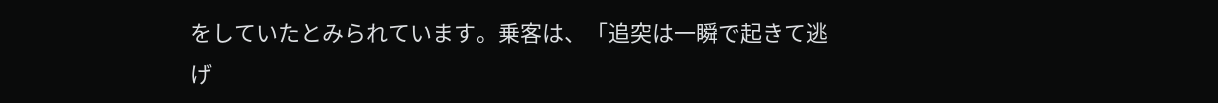をしていたとみられています。乗客は、「追突は一瞬で起きて逃げ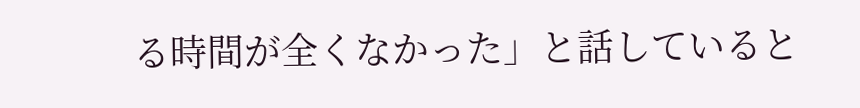る時間が全くなかった」と話していると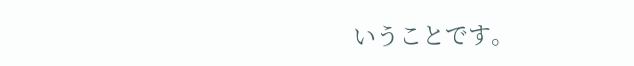いうことです。